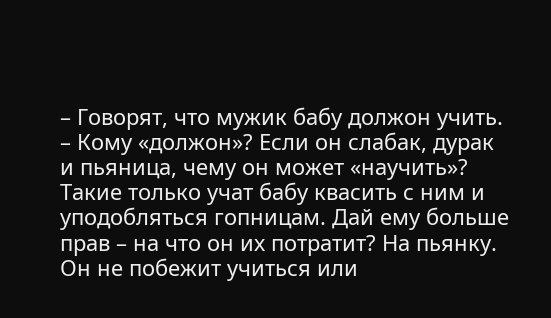– Говорят, что мужик бабу должон учить.
– Кому «должон»? Если он слабак, дурак и пьяница, чему он может «научить»? Такие только учат бабу квасить с ним и уподобляться гопницам. Дай ему больше прав – на что он их потратит? На пьянку. Он не побежит учиться или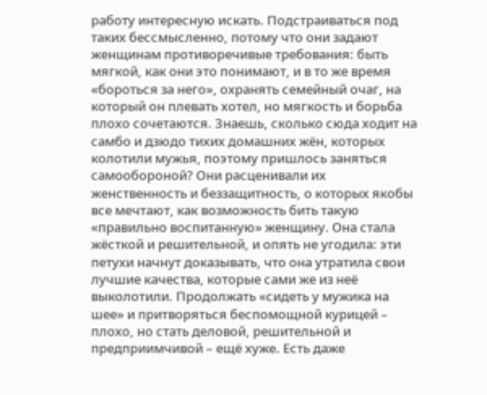работу интересную искать. Подстраиваться под таких бессмысленно, потому что они задают женщинам противоречивые требования: быть мягкой, как они это понимают, и в то же время «бороться за него», охранять семейный очаг, на который он плевать хотел, но мягкость и борьба плохо сочетаются. Знаешь, сколько сюда ходит на самбо и дзюдо тихих домашних жён, которых колотили мужья, поэтому пришлось заняться самообороной? Они расценивали их женственность и беззащитность, о которых якобы все мечтают, как возможность бить такую «правильно воспитанную» женщину. Она стала жёсткой и решительной, и опять не угодила: эти петухи начнут доказывать, что она утратила свои лучшие качества, которые сами же из неё выколотили. Продолжать «сидеть у мужика на шее» и притворяться беспомощной курицей – плохо, но стать деловой, решительной и предприимчивой – ещё хуже. Есть даже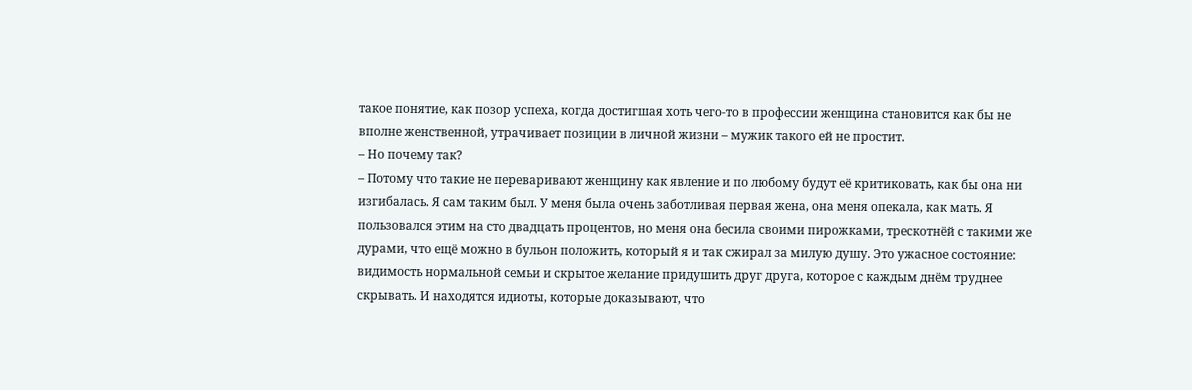такое понятие, как позор успеха, когда достигшая хоть чего-то в профессии женщина становится как бы не вполне женственной, утрачивает позиции в личной жизни – мужик такого ей не простит.
– Но почему так?
– Потому что такие не переваривают женщину как явление и по любому будут её критиковать, как бы она ни изгибалась. Я сам таким был. У меня была очень заботливая первая жена, она меня опекала, как мать. Я пользовался этим на сто двадцать процентов, но меня она бесила своими пирожками, трескотнёй с такими же дурами, что ещё можно в бульон положить, который я и так сжирал за милую душу. Это ужасное состояние: видимость нормальной семьи и скрытое желание придушить друг друга, которое с каждым днём труднее скрывать. И находятся идиоты, которые доказывают, что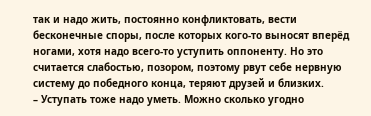так и надо жить, постоянно конфликтовать, вести бесконечные споры, после которых кого-то выносят вперёд ногами, хотя надо всего-то уступить оппоненту. Но это считается слабостью, позором, поэтому рвут себе нервную систему до победного конца, теряют друзей и близких.
– Уступать тоже надо уметь. Можно сколько угодно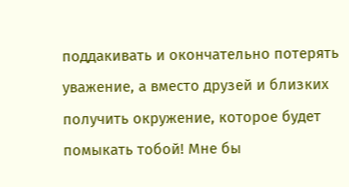поддакивать и окончательно потерять уважение, а вместо друзей и близких получить окружение, которое будет помыкать тобой! Мне бы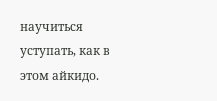научиться уступать, как в этом айкидо.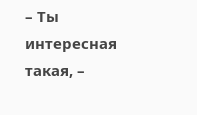– Ты интересная такая, –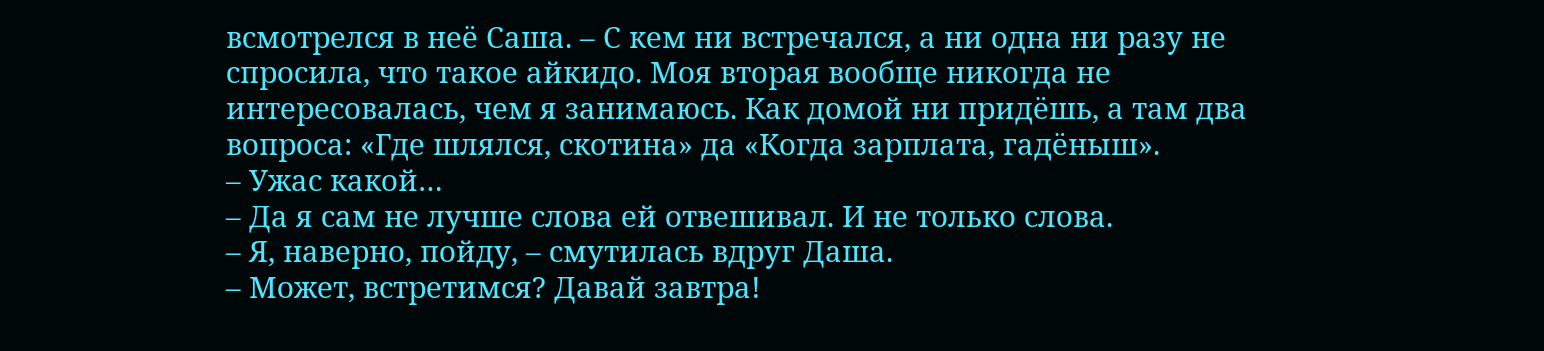всмотрелся в неё Саша. – С кем ни встречался, а ни одна ни разу не спросила, что такое айкидо. Моя вторая вообще никогда не интересовалась, чем я занимаюсь. Как домой ни придёшь, а там два вопроса: «Где шлялся, скотина» да «Когда зарплата, гадёныш».
– Ужас какой…
– Да я сам не лучше слова ей отвешивал. И не только слова.
– Я, наверно, пойду, – смутилась вдруг Даша.
– Может, встретимся? Давай завтра!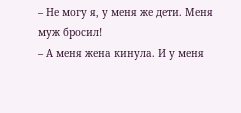– Не могу я, у меня же дети. Меня муж бросил!
– А меня жена кинула. И у меня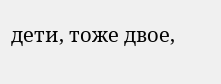дети, тоже двое,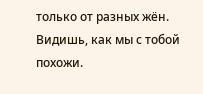только от разных жён. Видишь, как мы с тобой похожи.